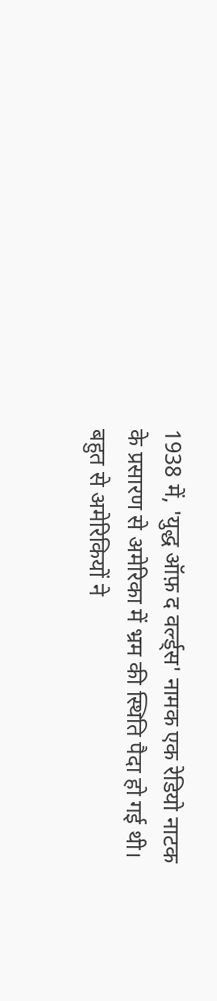1938 में, 'युद्ध ऑफ़ द वर्ल्ड्स' नामक एक रेडियो नाटक के प्रसारण से अमेरिका में भ्रम की स्थिति पैदा हो गई थी। बहुत से अमेरिकियों ने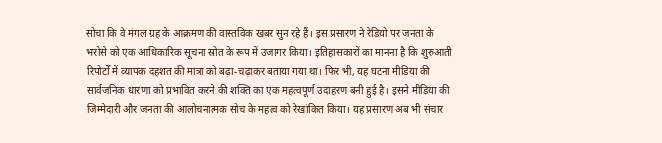सोचा कि वे मंगल ग्रह के आक्रमण की वास्तविक खबर सुन रहे हैं। इस प्रसारण ने रेडियो पर जनता के भरोसे को एक आधिकारिक सूचना स्रोत के रूप में उजागर किया। इतिहासकारों का मानना है कि शुरुआती रिपोर्टों में व्यापक दहशत की मात्रा को बढ़ा-चढ़ाकर बताया गया था। फिर भी, यह घटना मीडिया की सार्वजनिक धारणा को प्रभावित करने की शक्ति का एक महत्वपूर्ण उदाहरण बनी हुई है। इसने मीडिया की जिम्मेदारी और जनता की आलोचनात्मक सोच के महत्व को रेखांकित किया। यह प्रसारण अब भी संचार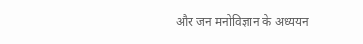और जन मनोविज्ञान के अध्ययन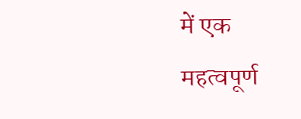में एक महत्वपूर्ण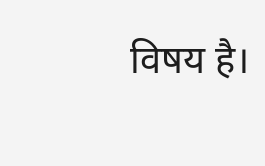विषय है।